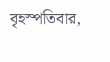বৃহস্পতিবার,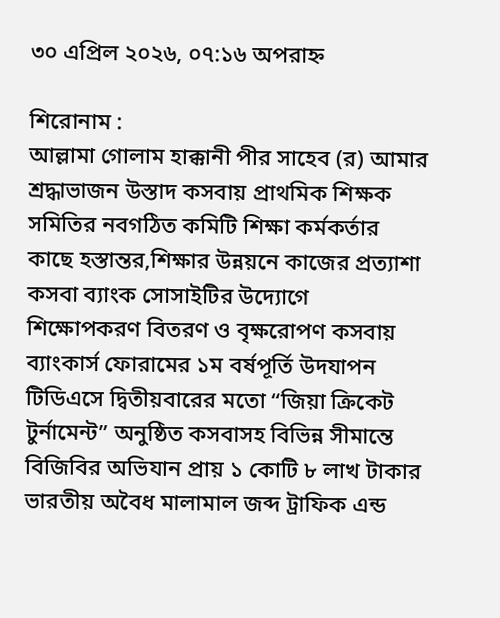৩০ এপ্রিল ২০২৬, ০৭:১৬ অপরাহ্ন

শিরোনাম :
আল্লামা গোলাম হাক্কানী পীর সাহেব (র) আমার শ্রদ্ধাভাজন উস্তাদ কসবায় প্রাথমিক শিক্ষক সমিতির নবগঠিত কমিটি শিক্ষা কর্মকর্তার কাছে হস্তান্তর,শিক্ষার উন্নয়নে কাজের প্রত্যাশা কসবা ব্যাংক সোসাইটির উদ্যোগে শিক্ষোপকরণ বিতরণ ও বৃক্ষরোপণ কসবায় ব্যাংকার্স ফোরামের ১ম বর্ষপূর্তি উদযাপন টিডিএসে দ্বিতীয়বারের মতো “জিয়া ক্রিকেট টুর্নামেন্ট” অনুষ্ঠিত কসবাসহ বিভিন্ন সীমান্তে বিজিবির অভিযান প্রায় ১ কোটি ৮ লাখ টাকার ভারতীয় অবৈধ মালামাল জব্দ ট্রাফিক এন্ড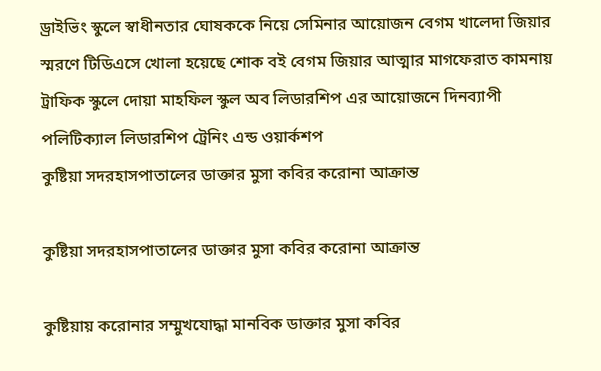ড্রাইভিং স্কুলে স্বাধীনতার ঘোষককে নিয়ে সেমিনার আয়োজন বেগম খালেদা জিয়ার স্মরণে টিডিএসে খোলা হয়েছে শোক বই বেগম জিয়ার আত্মার মাগফেরাত কামনায় ট্রাফিক স্কুলে দোয়া মাহফিল স্কুল অব লিডারশিপ এর আয়োজনে দিনব্যাপী পলিটিক্যাল লিডারশিপ ট্রেনিং এন্ড ওয়ার্কশপ
কুষ্টিয়া সদরহাসপাতালের ডাক্তার মুসা কবির করোনা আক্রান্ত

কুষ্টিয়া সদরহাসপাতালের ডাক্তার মুসা কবির করোনা আক্রান্ত

কুষ্টিয়ায় করোনার সম্মুখযোদ্ধা মানবিক ডাক্তার মুসা কবির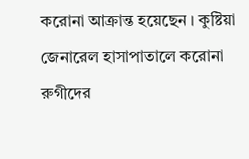করোনা আক্রান্ত হয়েছেন । কুষ্টিয়া জেনারেল হাসাপাতালে করোনা রুগীদের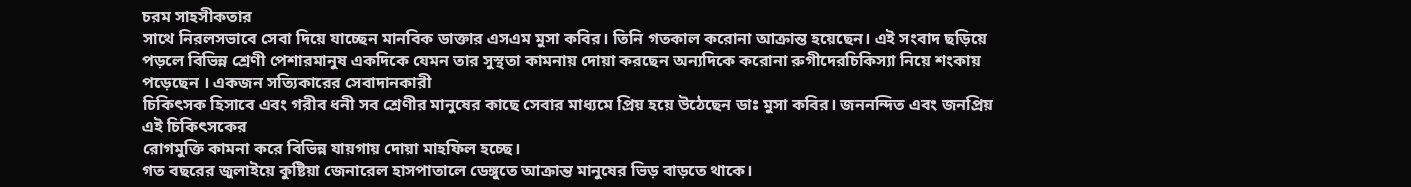চরম সাহসীকতার
সাথে নিরলসভাবে সেবা দিয়ে যাচ্ছেন মানবিক ডাক্তার এসএম মুসা কবির। তিনি গতকাল করোনা আক্রান্ত হয়েছেন। এই সংবাদ ছড়িয়ে পড়লে বিভিন্ন শ্রেণী পেশারমানুষ একদিকে যেমন তার সুস্থতা কামনায় দোয়া করছেন অন্যদিকে করোনা রুগীদেরচিকিস্যা নিয়ে শংকায় পড়েছেন । একজন সত্যিকারের সেবাদানকারী
চিকিৎসক হিসাবে এবং গরীব ধনী সব শ্রেণীর মানুষের কাছে সেবার মাধ্যমে প্রিয় হয়ে উঠেছেন ডাঃ মুসা কবির। জননন্দিত এবং জনপ্রিয় এই চিকিৎসকের
রোগমুক্তি কামনা করে বিভিন্ন যায়গায় দোয়া মাহফিল হচ্ছে।
গত বছরের জুলাইয়ে কুষ্টিয়া জেনারেল হাসপাতালে ডেঙ্গুতে আক্রান্ত মানুষের ভিড় বাড়তে থাকে।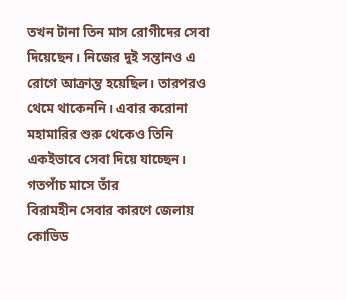তখন টানা তিন মাস রোগীদের সেবা দিয়েছেন। নিজের দুই সন্তানও এ রোগে আক্রান্ত হয়েছিল। তারপরও থেমে থাকেননি। এবার করোনা
মহামারির শুরু থেকেও তিনি একইভাবে সেবা দিয়ে যাচ্ছেন। গতপাঁচ মাসে তাঁর
বিরামহীন সেবার কারণে জেলায় কোভিড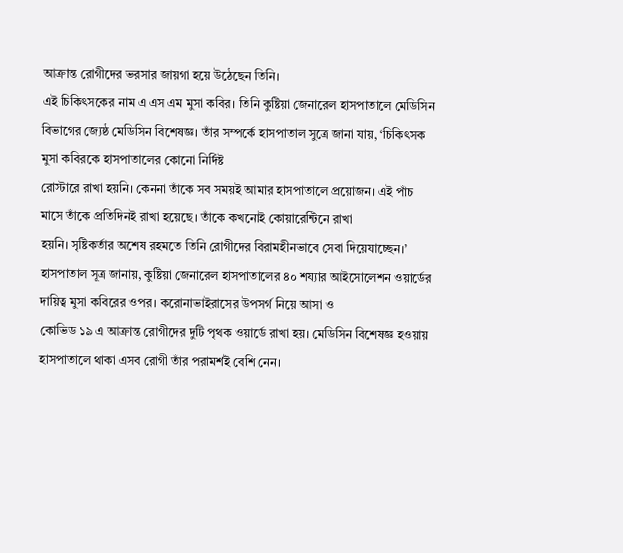আক্রান্ত রোগীদের ভরসার জায়গা হয়ে উঠেছেন তিনি।
এই চিকিৎসকের নাম এ এস এম মুসা কবির। তিনি কুষ্টিয়া জেনারেল হাসপাতালে মেডিসিন বিভাগের জ্যেষ্ঠ মেডিসিন বিশেষজ্ঞ। তাঁর সম্পর্কে হাসপাতাল সুত্রে জানা যায়, ‘চিকিৎসক মুসা কবিরকে হাসপাতালের কোনো নির্দিষ্ট
রোস্টারে রাখা হয়নি। কেননা তাঁকে সব সময়ই আমার হাসপাতালে প্রয়োজন। এই পাঁচ মাসে তাঁকে প্রতিদিনই রাখা হয়েছে। তাঁকে কখনোই কোয়ারেন্টিনে রাখা
হয়নি। সৃষ্টিকর্তার অশেষ রহমতে তিনি রোগীদের বিরামহীনভাবে সেবা দিয়েযাচ্ছেন।’
হাসপাতাল সূত্র জানায়, কুষ্টিয়া জেনারেল হাসপাতালের ৪০ শয্যার আইসোলেশন ওয়ার্ডের দায়িত্ব মুসা কবিরের ওপর। করোনাভাইরাসের উপসর্গ নিয়ে আসা ও
কোভিড ১৯ এ আক্রান্ত রোগীদের দুটি পৃথক ওয়ার্ডে রাখা হয়। মেডিসিন বিশেষজ্ঞ হওয়ায় হাসপাতালে থাকা এসব রোগী তাঁর পরামর্শই বেশি নেন।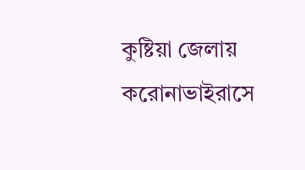কুষ্টিয়া জেলায় করোনাভাইরাসে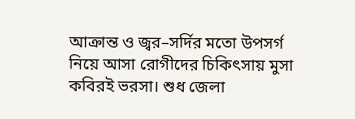আক্রান্ত ও জ্বর–সর্দির মতো উপসর্গ নিয়ে আসা রোগীদের চিকিৎসায় মুসা কবিরই ভরসা। শুধ জেলা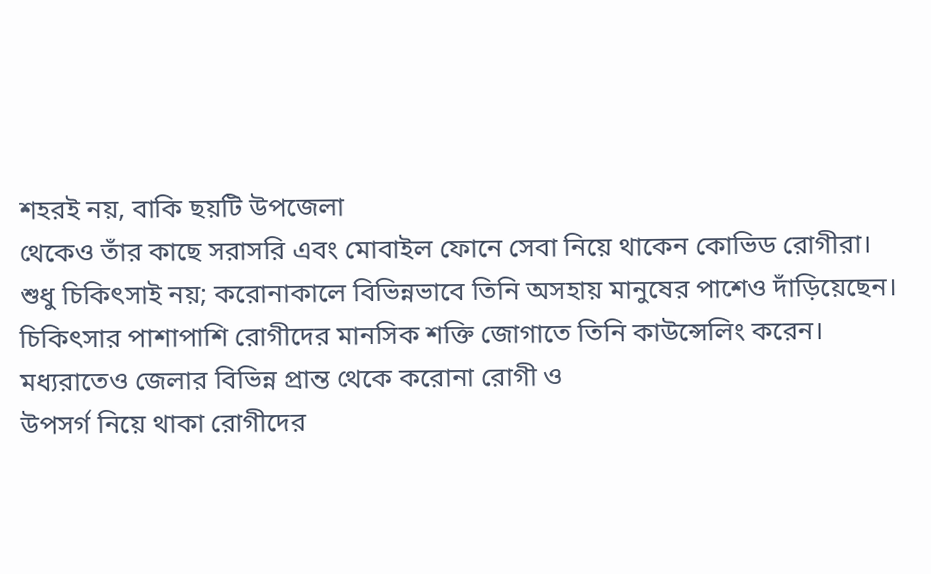শহরই নয়, বাকি ছয়টি উপজেলা
থেকেও তাঁর কাছে সরাসরি এবং মোবাইল ফোনে সেবা নিয়ে থাকেন কোভিড রোগীরা।
শুধু চিকিৎসাই নয়; করোনাকালে বিভিন্নভাবে তিনি অসহায় মানুষের পাশেও দাঁড়িয়েছেন। চিকিৎসার পাশাপাশি রোগীদের মানসিক শক্তি জোগাতে তিনি কাউন্সেলিং করেন। মধ্যরাতেও জেলার বিভিন্ন প্রান্ত থেকে করোনা রোগী ও
উপসর্গ নিয়ে থাকা রোগীদের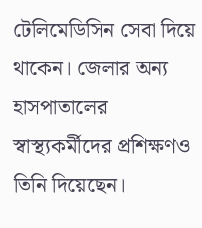টেলিমেডিসিন সেবা দিয়ে থাকেন। জেলার অন্য হাসপাতালের স্বাস্থ্যকর্মীদের প্রশিক্ষণও তিনি দিয়েছেন।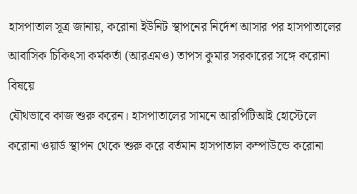হাসপাতাল সূত্র জানায়, করোনা ইউনিট স্থাপনের নির্দেশ আসার পর হাসপাতালের আবাসিক চিকিৎসা কর্মকর্তা (আরএমও) তাপস কুমার সরকারের সঙ্গে করোনা বিষয়ে
যৌথভাবে কাজ শুরু করেন। হাসপাতালের সামনে আরপিটিআই হোস্টেলে করোনা ওয়ার্ড স্থাপন থেকে শুরু করে বর্তমান হাসপাতাল কম্পাউন্ডে করোনা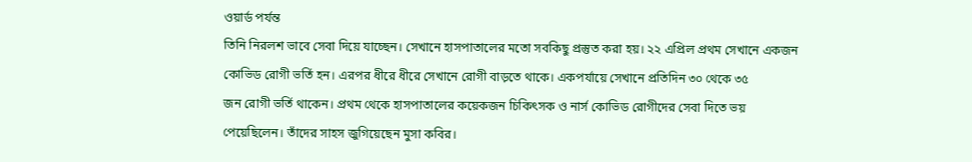ওয়ার্ড পর্যন্ত
তিনি নিরলশ ভাবে সেবা দিয়ে যাচ্ছেন। সেখানে হাসপাতালের মতো সবকিছু প্রস্তুত করা হয়। ২২ এপ্রিল প্রথম সেখানে একজন কোভিড রোগী ভর্তি হন। এরপর ধীরে ধীরে সেখানে রোগী বাড়তে থাকে। একপর্যায়ে সেখানে প্রতিদিন ৩০ থেকে ৩৫
জন রোগী ভর্তি থাকেন। প্রথম থেকে হাসপাতালের কয়েকজন চিকিৎসক ও নার্স কোভিড রোগীদের সেবা দিতে ভয় পেয়েছিলেন। তাঁদের সাহস জুগিয়েছেন মুসা কবির।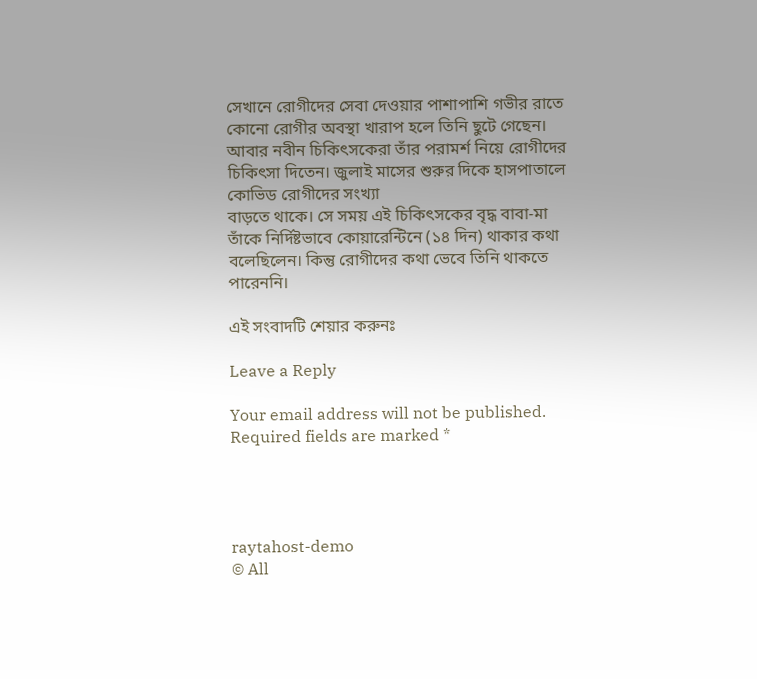সেখানে রোগীদের সেবা দেওয়ার পাশাপাশি গভীর রাতে কোনো রোগীর অবস্থা খারাপ হলে তিনি ছুটে গেছেন। আবার নবীন চিকিৎসকেরা তাঁর পরামর্শ নিয়ে রোগীদের চিকিৎসা দিতেন। জুলাই মাসের শুরুর দিকে হাসপাতালে কোভিড রোগীদের সংখ্যা
বাড়তে থাকে। সে সময় এই চিকিৎসকের বৃদ্ধ বাবা-মা তাঁকে নির্দিষ্টভাবে কোয়ারেন্টিনে (১৪ দিন) থাকার কথা বলেছিলেন। কিন্তু রোগীদের কথা ভেবে তিনি থাকতে পারেননি।

এই সংবাদটি শেয়ার করুনঃ

Leave a Reply

Your email address will not be published. Required fields are marked *




raytahost-demo
© All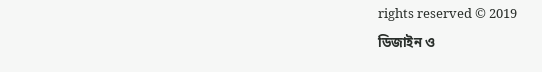rights reserved © 2019
ডিজাইন ও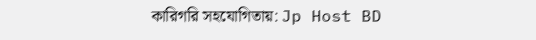কারিগরি সহযোগিতায়: Jp Host BD